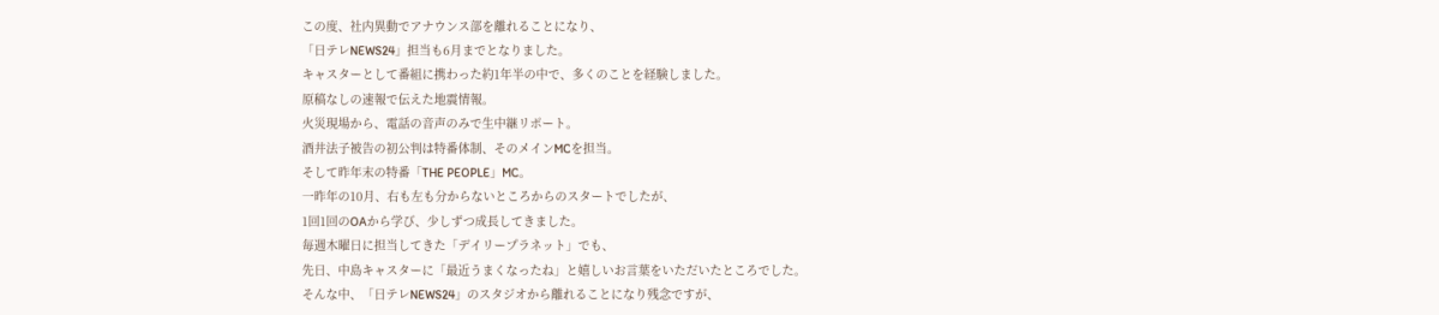この度、社内異動でアナウンス部を離れることになり、
「日テレNEWS24」担当も6月までとなりました。
キャスターとして番組に携わった約1年半の中で、多くのことを経験しました。
原稿なしの速報で伝えた地震情報。
火災現場から、電話の音声のみで生中継リポート。
酒井法子被告の初公判は特番体制、そのメインMCを担当。
そして昨年末の特番「THE PEOPLE」MC。
一昨年の10月、右も左も分からないところからのスタートでしたが、
1回1回のOAから学び、少しずつ成長してきました。
毎週木曜日に担当してきた「デイリープラネット」でも、
先日、中島キャスターに「最近うまくなったね」と嬉しいお言葉をいただいたところでした。
そんな中、「日テレNEWS24」のスタジオから離れることになり残念ですが、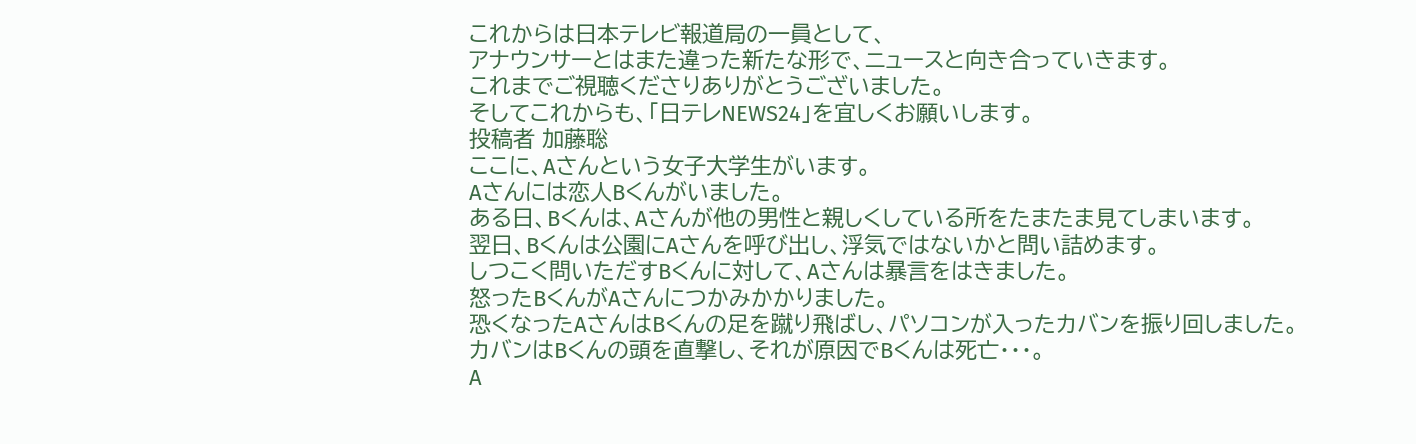これからは日本テレビ報道局の一員として、
アナウンサーとはまた違った新たな形で、ニュースと向き合っていきます。
これまでご視聴くださりありがとうございました。
そしてこれからも、「日テレNEWS24」を宜しくお願いします。
投稿者 加藤聡
ここに、Aさんという女子大学生がいます。
Aさんには恋人Bくんがいました。
ある日、Bくんは、Aさんが他の男性と親しくしている所をたまたま見てしまいます。
翌日、Bくんは公園にAさんを呼び出し、浮気ではないかと問い詰めます。
しつこく問いただすBくんに対して、Aさんは暴言をはきました。
怒ったBくんがAさんにつかみかかりました。
恐くなったAさんはBくんの足を蹴り飛ばし、パソコンが入ったカバンを振り回しました。
カバンはBくんの頭を直撃し、それが原因でBくんは死亡・・・。
A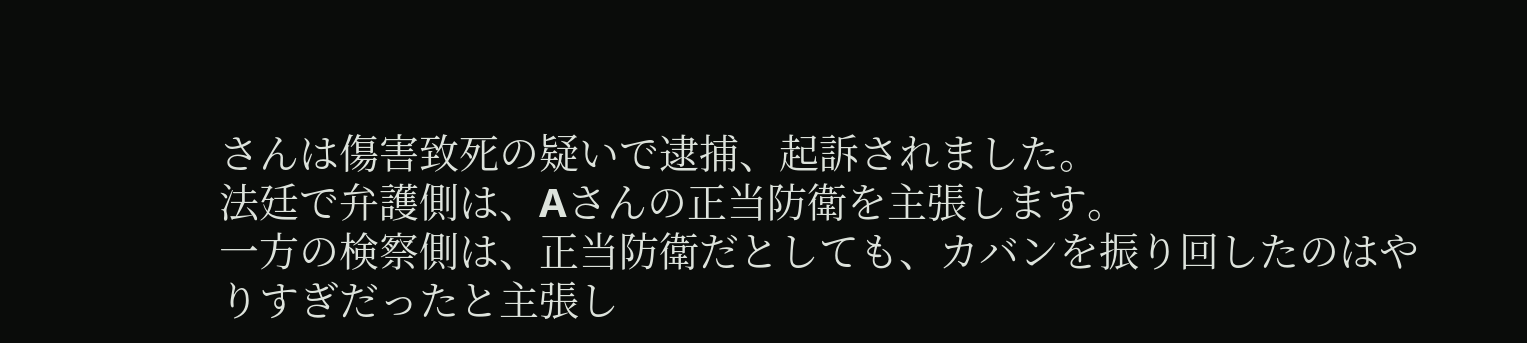さんは傷害致死の疑いで逮捕、起訴されました。
法廷で弁護側は、Aさんの正当防衛を主張します。
一方の検察側は、正当防衛だとしても、カバンを振り回したのはやりすぎだったと主張し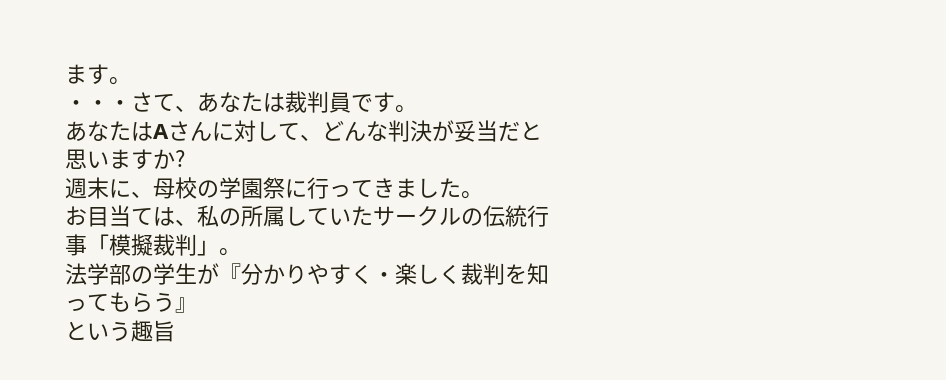ます。
・・・さて、あなたは裁判員です。
あなたはAさんに対して、どんな判決が妥当だと思いますか?
週末に、母校の学園祭に行ってきました。
お目当ては、私の所属していたサークルの伝統行事「模擬裁判」。
法学部の学生が『分かりやすく・楽しく裁判を知ってもらう』
という趣旨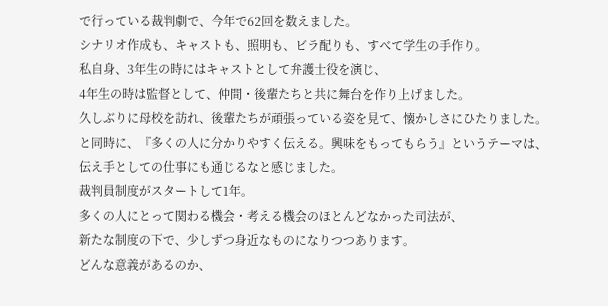で行っている裁判劇で、今年で62回を数えました。
シナリオ作成も、キャストも、照明も、ビラ配りも、すべて学生の手作り。
私自身、3年生の時にはキャストとして弁護士役を演じ、
4年生の時は監督として、仲間・後輩たちと共に舞台を作り上げました。
久しぶりに母校を訪れ、後輩たちが頑張っている姿を見て、懐かしさにひたりました。
と同時に、『多くの人に分かりやすく伝える。興味をもってもらう』というテーマは、
伝え手としての仕事にも通じるなと感じました。
裁判員制度がスタートして1年。
多くの人にとって関わる機会・考える機会のほとんどなかった司法が、
新たな制度の下で、少しずつ身近なものになりつつあります。
どんな意義があるのか、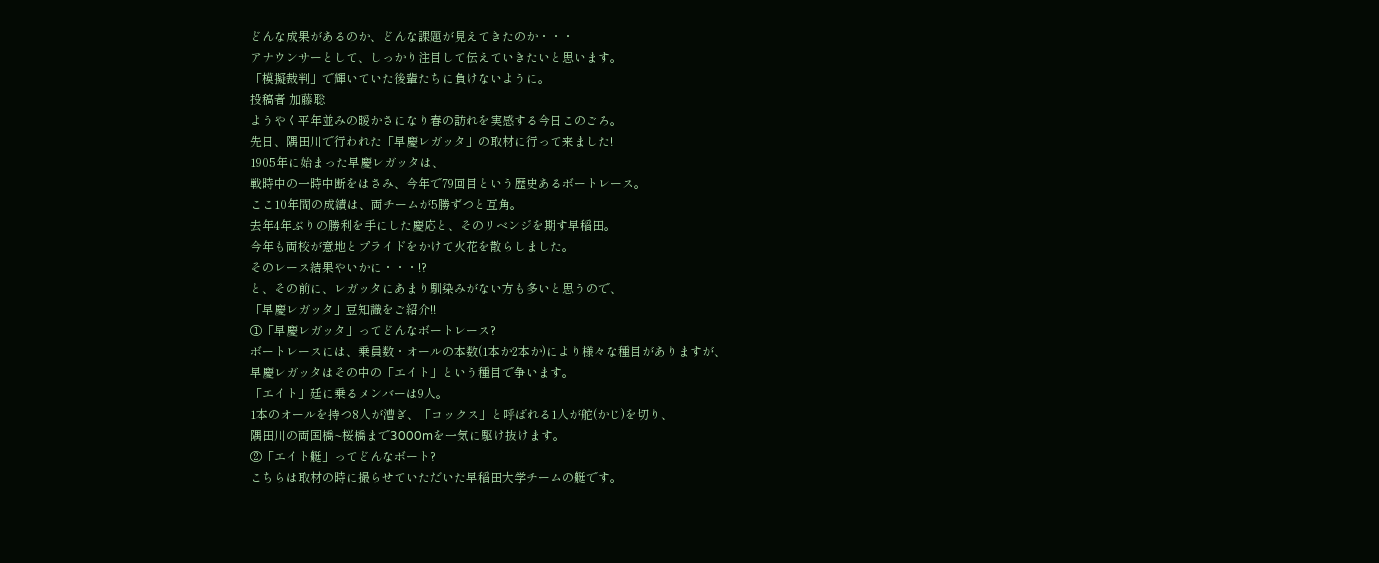どんな成果があるのか、どんな課題が見えてきたのか・・・
アナウンサーとして、しっかり注目して伝えていきたいと思います。
「模擬裁判」で輝いていた後輩たちに負けないように。
投稿者 加藤聡
ようやく平年並みの暖かさになり春の訪れを実感する今日このごろ。
先日、隅田川で行われた「早慶レガッタ」の取材に行って来ました!
1905年に始まった早慶レガッタは、
戦時中の一時中断をはさみ、今年で79回目という歴史あるボートレース。
ここ10年間の成績は、両チームが5勝ずつと互角。
去年4年ぶりの勝利を手にした慶応と、そのリベンジを期す早稲田。
今年も両校が意地とプライドをかけて火花を散らしました。
そのレース結果やいかに・・・!?
と、その前に、レガッタにあまり馴染みがない方も多いと思うので、
「早慶レガッタ」豆知識をご紹介!!
①「早慶レガッタ」ってどんなボートレース?
ボートレースには、乗員数・オールの本数(1本か2本か)により様々な種目がありますが、
早慶レガッタはその中の「エイト」という種目で争います。
「エイト」廷に乗るメンバーは9人。
1本のオールを持つ8人が漕ぎ、「コックス」と呼ばれる1人が舵(かじ)を切り、
隅田川の両国橋~桜橋まで3000mを一気に駆け抜けます。
②「エイト艇」ってどんなボート?
こちらは取材の時に撮らせていただいた早稲田大学チームの艇です。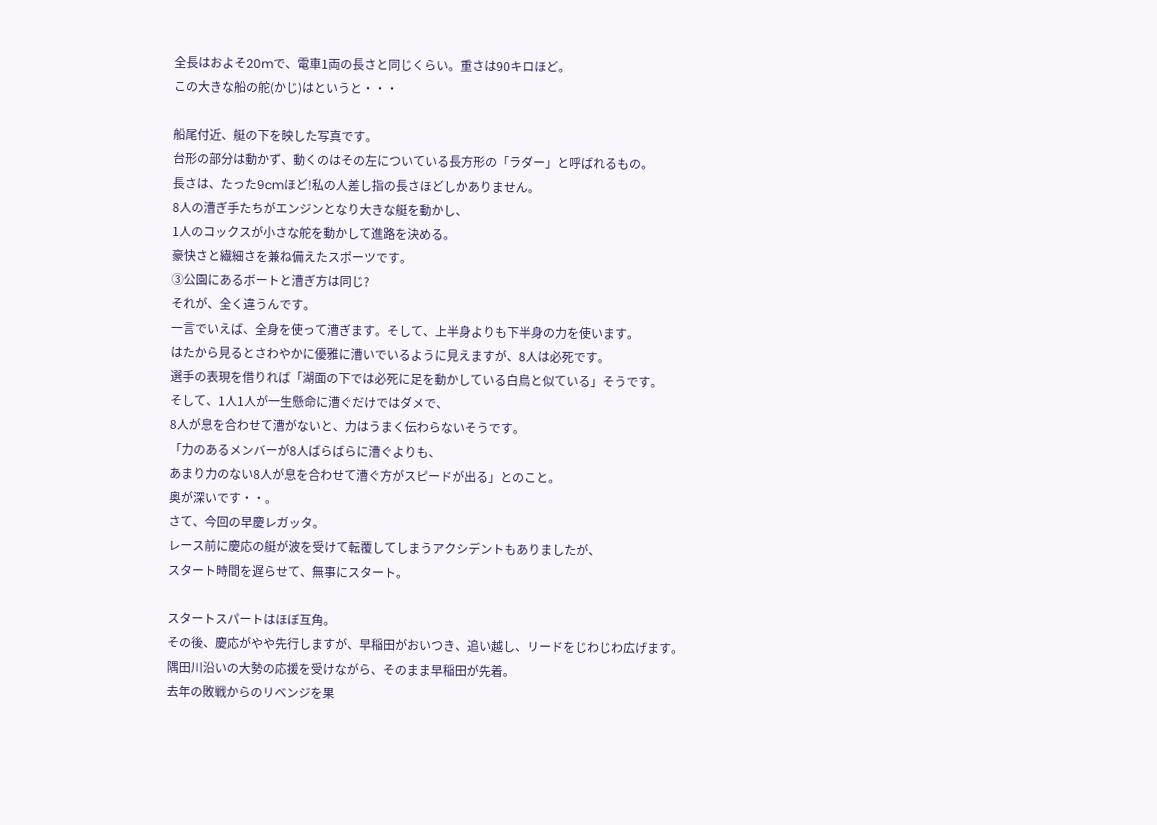全長はおよそ20mで、電車1両の長さと同じくらい。重さは90キロほど。
この大きな船の舵(かじ)はというと・・・

船尾付近、艇の下を映した写真です。
台形の部分は動かず、動くのはその左についている長方形の「ラダー」と呼ばれるもの。
長さは、たった9cmほど!私の人差し指の長さほどしかありません。
8人の漕ぎ手たちがエンジンとなり大きな艇を動かし、
1人のコックスが小さな舵を動かして進路を決める。
豪快さと繊細さを兼ね備えたスポーツです。
③公園にあるボートと漕ぎ方は同じ?
それが、全く違うんです。
一言でいえば、全身を使って漕ぎます。そして、上半身よりも下半身の力を使います。
はたから見るとさわやかに優雅に漕いでいるように見えますが、8人は必死です。
選手の表現を借りれば「湖面の下では必死に足を動かしている白鳥と似ている」そうです。
そして、1人1人が一生懸命に漕ぐだけではダメで、
8人が息を合わせて漕がないと、力はうまく伝わらないそうです。
「力のあるメンバーが8人ばらばらに漕ぐよりも、
あまり力のない8人が息を合わせて漕ぐ方がスピードが出る」とのこと。
奥が深いです・・。
さて、今回の早慶レガッタ。
レース前に慶応の艇が波を受けて転覆してしまうアクシデントもありましたが、
スタート時間を遅らせて、無事にスタート。

スタートスパートはほぼ互角。
その後、慶応がやや先行しますが、早稲田がおいつき、追い越し、リードをじわじわ広げます。
隅田川沿いの大勢の応援を受けながら、そのまま早稲田が先着。
去年の敗戦からのリベンジを果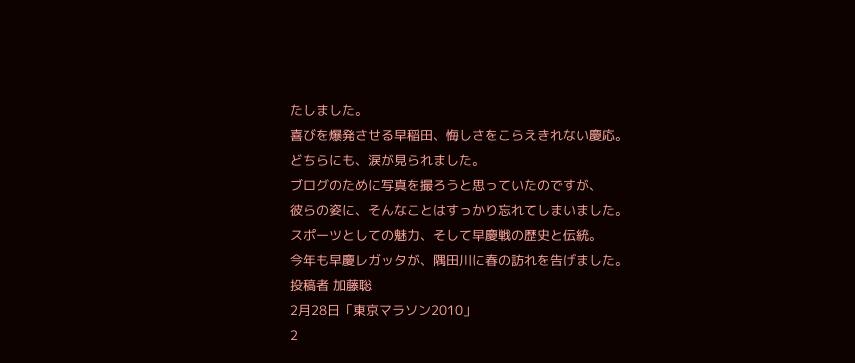たしました。
喜びを爆発させる早稲田、悔しさをこらえきれない慶応。
どちらにも、涙が見られました。
ブログのために写真を撮ろうと思っていたのですが、
彼らの姿に、そんなことはすっかり忘れてしまいました。
スポーツとしての魅力、そして早慶戦の歴史と伝統。
今年も早慶レガッタが、隅田川に春の訪れを告げました。
投稿者 加藤聡
2月28日「東京マラソン2010」
2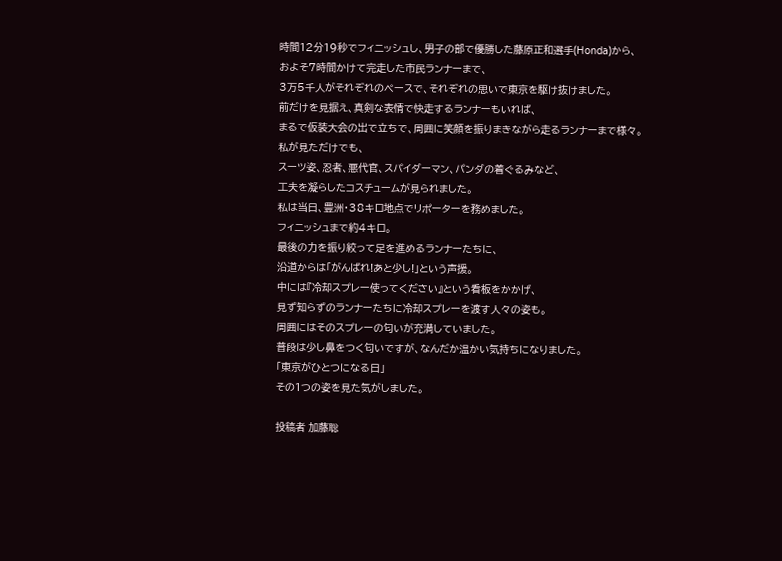時間12分19秒でフィニッシュし、男子の部で優勝した藤原正和選手(Honda)から、
およそ7時間かけて完走した市民ランナーまで、
3万5千人がそれぞれのペースで、それぞれの思いで東京を駆け抜けました。
前だけを見据え、真剣な表情で快走するランナーもいれば、
まるで仮装大会の出で立ちで、周囲に笑顔を振りまきながら走るランナーまで様々。
私が見ただけでも、
スーツ姿、忍者、悪代官、スパイダーマン、パンダの着ぐるみなど、
工夫を凝らしたコスチュームが見られました。
私は当日、豊洲・38キロ地点でリポーターを務めました。
フィニッシュまで約4キロ。
最後の力を振り絞って足を進めるランナーたちに、
沿道からは「がんばれ!あと少し!」という声援。
中には『冷却スプレー使ってください』という看板をかかげ、
見ず知らずのランナーたちに冷却スプレーを渡す人々の姿も。
周囲にはそのスプレーの匂いが充満していました。
普段は少し鼻をつく匂いですが、なんだか温かい気持ちになりました。
「東京がひとつになる日」
その1つの姿を見た気がしました。

投稿者 加藤聡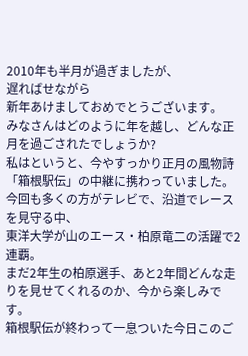2010年も半月が過ぎましたが、
遅ればせながら
新年あけましておめでとうございます。
みなさんはどのように年を越し、どんな正月を過ごされたでしょうか?
私はというと、今やすっかり正月の風物詩「箱根駅伝」の中継に携わっていました。
今回も多くの方がテレビで、沿道でレースを見守る中、
東洋大学が山のエース・柏原竜二の活躍で2連覇。
まだ2年生の柏原選手、あと2年間どんな走りを見せてくれるのか、今から楽しみです。
箱根駅伝が終わって一息ついた今日このご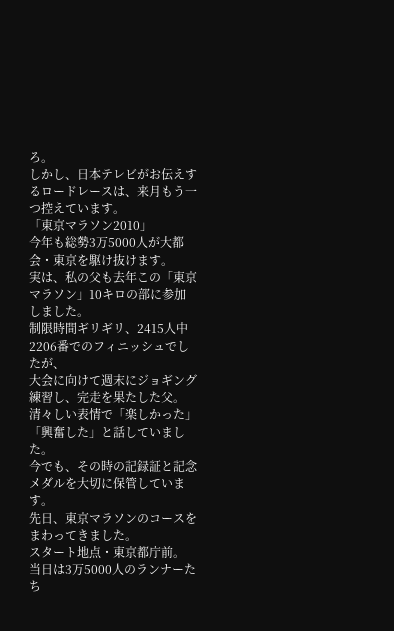ろ。
しかし、日本テレビがお伝えするロードレースは、来月もう一つ控えています。
「東京マラソン2010」
今年も総勢3万5000人が大都会・東京を駆け抜けます。
実は、私の父も去年この「東京マラソン」10キロの部に参加しました。
制限時間ギリギリ、2415人中2206番でのフィニッシュでしたが、
大会に向けて週末にジョギング練習し、完走を果たした父。
清々しい表情で「楽しかった」「興奮した」と話していました。
今でも、その時の記録証と記念メダルを大切に保管しています。
先日、東京マラソンのコースをまわってきました。
スタート地点・東京都庁前。
当日は3万5000人のランナーたち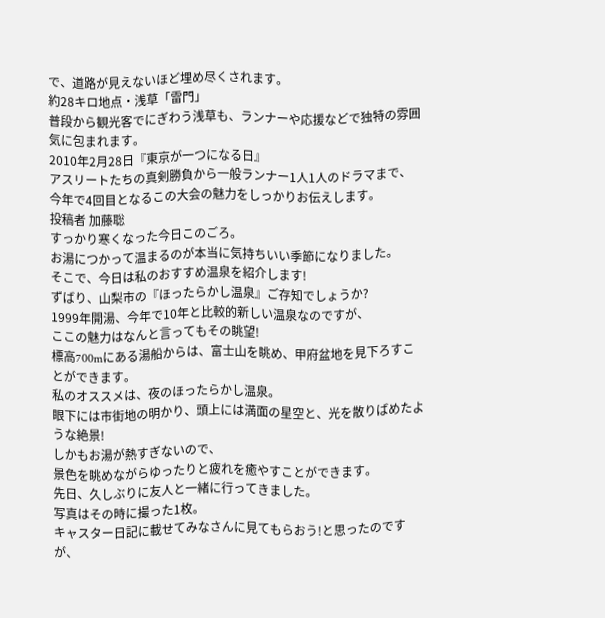で、道路が見えないほど埋め尽くされます。
約28キロ地点・浅草「雷門」
普段から観光客でにぎわう浅草も、ランナーや応援などで独特の雰囲気に包まれます。
2010年2月28日『東京が一つになる日』
アスリートたちの真剣勝負から一般ランナー1人1人のドラマまで、
今年で4回目となるこの大会の魅力をしっかりお伝えします。
投稿者 加藤聡
すっかり寒くなった今日このごろ。
お湯につかって温まるのが本当に気持ちいい季節になりました。
そこで、今日は私のおすすめ温泉を紹介します!
ずばり、山梨市の『ほったらかし温泉』ご存知でしょうか?
1999年開湯、今年で10年と比較的新しい温泉なのですが、
ここの魅力はなんと言ってもその眺望!
標高700mにある湯船からは、富士山を眺め、甲府盆地を見下ろすことができます。
私のオススメは、夜のほったらかし温泉。
眼下には市街地の明かり、頭上には満面の星空と、光を散りばめたような絶景!
しかもお湯が熱すぎないので、
景色を眺めながらゆったりと疲れを癒やすことができます。
先日、久しぶりに友人と一緒に行ってきました。
写真はその時に撮った1枚。
キャスター日記に載せてみなさんに見てもらおう!と思ったのですが、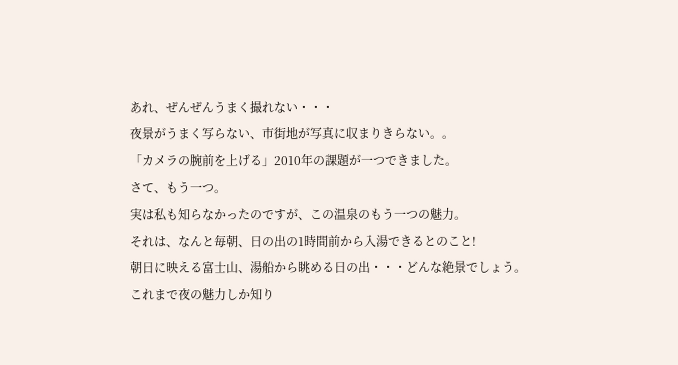あれ、ぜんぜんうまく撮れない・・・
夜景がうまく写らない、市街地が写真に収まりきらない。。
「カメラの腕前を上げる」2010年の課題が一つできました。
さて、もう一つ。
実は私も知らなかったのですが、この温泉のもう一つの魅力。
それは、なんと毎朝、日の出の1時間前から入湯できるとのこと!
朝日に映える富士山、湯船から眺める日の出・・・どんな絶景でしょう。
これまで夜の魅力しか知り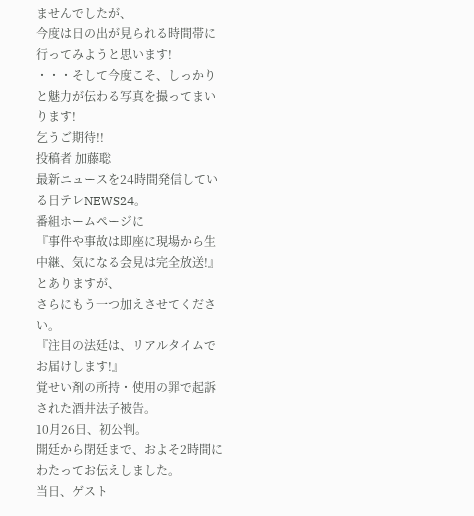ませんでしたが、
今度は日の出が見られる時間帯に行ってみようと思います!
・・・そして今度こそ、しっかりと魅力が伝わる写真を撮ってまいります!
乞うご期待!!
投稿者 加藤聡
最新ニュースを24時間発信している日テレNEWS24。
番組ホームページに
『事件や事故は即座に現場から生中継、気になる会見は完全放送!』とありますが、
さらにもう一つ加えさせてください。
『注目の法廷は、リアルタイムでお届けします!』
覚せい剤の所持・使用の罪で起訴された酒井法子被告。
10月26日、初公判。
開廷から閉廷まで、およそ2時間にわたってお伝えしました。
当日、ゲスト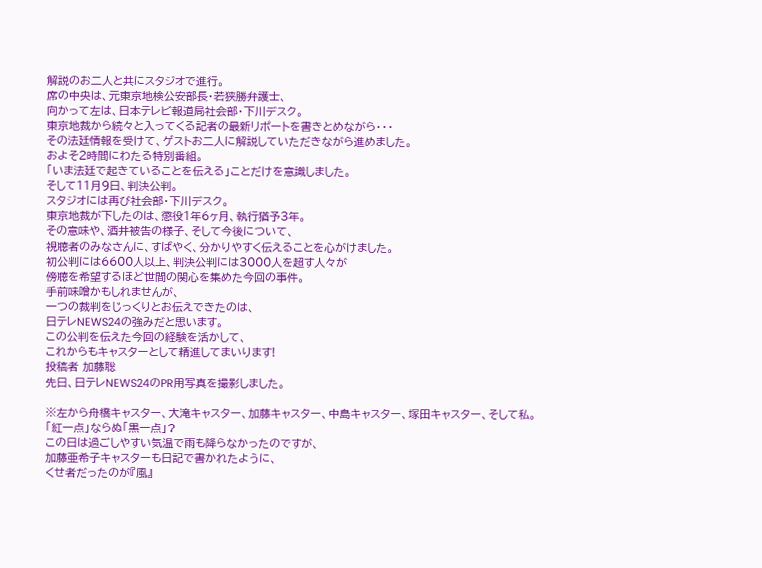解説のお二人と共にスタジオで進行。
席の中央は、元東京地検公安部長・若狭勝弁護士、
向かって左は、日本テレビ報道局社会部・下川デスク。
東京地裁から続々と入ってくる記者の最新リポートを書きとめながら・・・
その法廷情報を受けて、ゲストお二人に解説していただきながら進めました。
およそ2時間にわたる特別番組。
「いま法廷で起きていることを伝える」ことだけを意識しました。
そして11月9日、判決公判。
スタジオには再び社会部・下川デスク。
東京地裁が下したのは、懲役1年6ヶ月、執行猶予3年。
その意味や、酒井被告の様子、そして今後について、
視聴者のみなさんに、すばやく、分かりやすく伝えることを心がけました。
初公判には6600人以上、判決公判には3000人を超す人々が
傍聴を希望するほど世間の関心を集めた今回の事件。
手前味噌かもしれませんが、
一つの裁判をじっくりとお伝えできたのは、
日テレNEWS24の強みだと思います。
この公判を伝えた今回の経験を活かして、
これからもキャスターとして精進してまいります!
投稿者 加藤聡
先日、日テレNEWS24のPR用写真を撮影しました。

※左から舟橋キャスター、大滝キャスター、加藤キャスター、中島キャスター、塚田キャスター、そして私。「紅一点」ならぬ「黒一点」?
この日は過ごしやすい気温で雨も降らなかったのですが、
加藤亜希子キャスターも日記で書かれたように、
くせ者だったのが『風』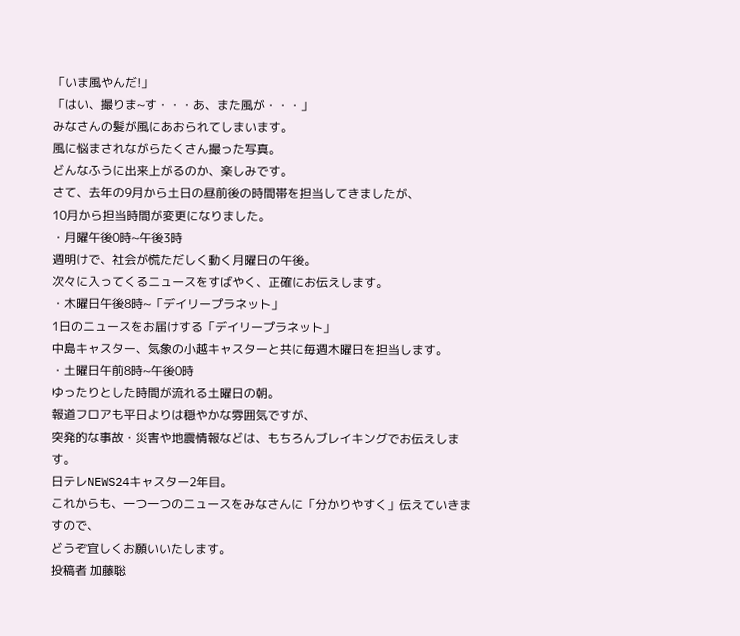「いま風やんだ!」
「はい、撮りま~す・・・あ、また風が・・・」
みなさんの髪が風にあおられてしまいます。
風に悩まされながらたくさん撮った写真。
どんなふうに出来上がるのか、楽しみです。
さて、去年の9月から土日の昼前後の時間帯を担当してきましたが、
10月から担当時間が変更になりました。
・月曜午後0時~午後3時
週明けで、社会が慌ただしく動く月曜日の午後。
次々に入ってくるニュースをすばやく、正確にお伝えします。
・木曜日午後8時~「デイリープラネット」
1日のニュースをお届けする「デイリープラネット」
中島キャスター、気象の小越キャスターと共に毎週木曜日を担当します。
・土曜日午前8時~午後0時
ゆったりとした時間が流れる土曜日の朝。
報道フロアも平日よりは穏やかな雰囲気ですが、
突発的な事故・災害や地震情報などは、もちろんブレイキングでお伝えします。
日テレNEWS24キャスター2年目。
これからも、一つ一つのニュースをみなさんに「分かりやすく」伝えていきますので、
どうぞ宜しくお願いいたします。
投稿者 加藤聡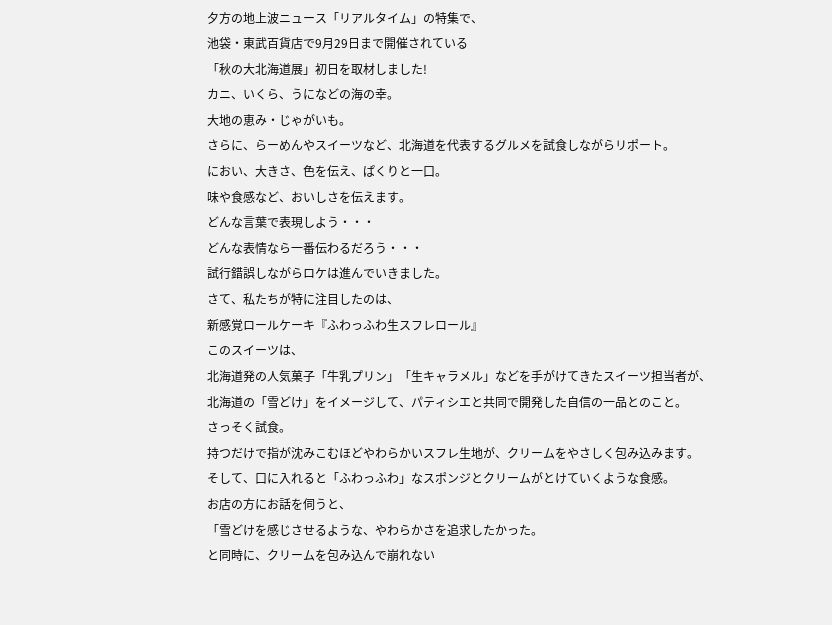夕方の地上波ニュース「リアルタイム」の特集で、
池袋・東武百貨店で9月29日まで開催されている
「秋の大北海道展」初日を取材しました!
カニ、いくら、うになどの海の幸。
大地の恵み・じゃがいも。
さらに、らーめんやスイーツなど、北海道を代表するグルメを試食しながらリポート。
におい、大きさ、色を伝え、ぱくりと一口。
味や食感など、おいしさを伝えます。
どんな言葉で表現しよう・・・
どんな表情なら一番伝わるだろう・・・
試行錯誤しながらロケは進んでいきました。
さて、私たちが特に注目したのは、
新感覚ロールケーキ『ふわっふわ生スフレロール』
このスイーツは、
北海道発の人気菓子「牛乳プリン」「生キャラメル」などを手がけてきたスイーツ担当者が、
北海道の「雪どけ」をイメージして、パティシエと共同で開発した自信の一品とのこと。
さっそく試食。
持つだけで指が沈みこむほどやわらかいスフレ生地が、クリームをやさしく包み込みます。
そして、口に入れると「ふわっふわ」なスポンジとクリームがとけていくような食感。
お店の方にお話を伺うと、
「雪どけを感じさせるような、やわらかさを追求したかった。
と同時に、クリームを包み込んで崩れない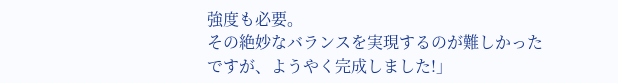強度も必要。
その絶妙なバランスを実現するのが難しかったですが、ようやく完成しました!」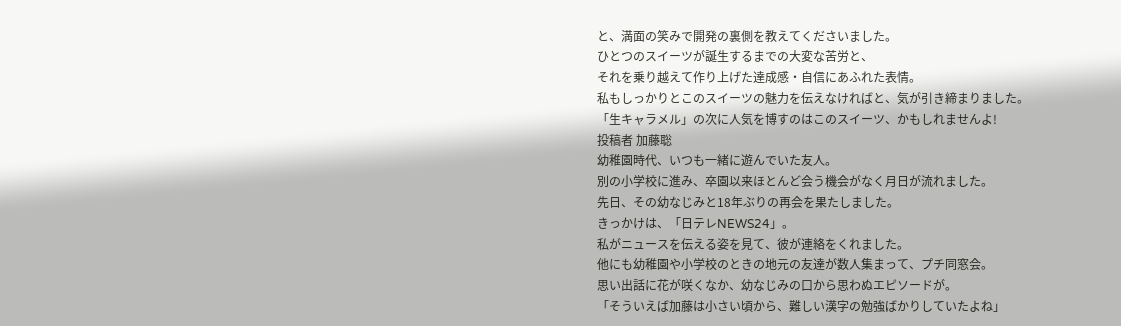と、満面の笑みで開発の裏側を教えてくださいました。
ひとつのスイーツが誕生するまでの大変な苦労と、
それを乗り越えて作り上げた達成感・自信にあふれた表情。
私もしっかりとこのスイーツの魅力を伝えなければと、気が引き締まりました。
「生キャラメル」の次に人気を博すのはこのスイーツ、かもしれませんよ!
投稿者 加藤聡
幼稚園時代、いつも一緒に遊んでいた友人。
別の小学校に進み、卒園以来ほとんど会う機会がなく月日が流れました。
先日、その幼なじみと18年ぶりの再会を果たしました。
きっかけは、「日テレNEWS24」。
私がニュースを伝える姿を見て、彼が連絡をくれました。
他にも幼稚園や小学校のときの地元の友達が数人集まって、プチ同窓会。
思い出話に花が咲くなか、幼なじみの口から思わぬエピソードが。
「そういえば加藤は小さい頃から、難しい漢字の勉強ばかりしていたよね」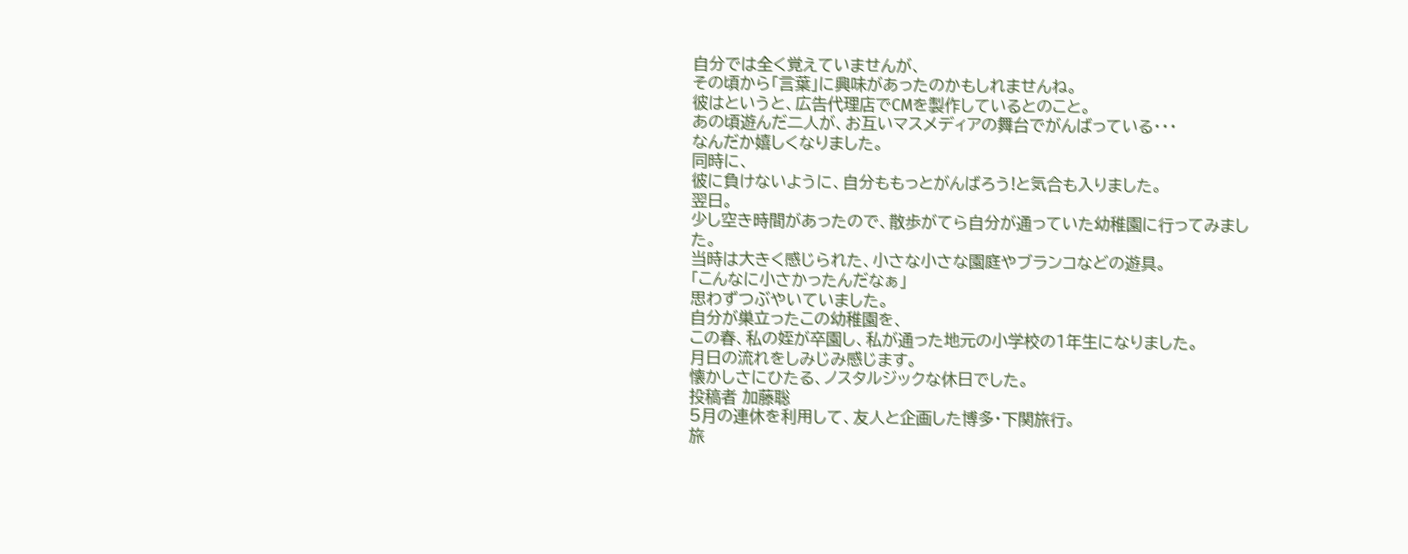自分では全く覚えていませんが、
その頃から「言葉」に興味があったのかもしれませんね。
彼はというと、広告代理店でCMを製作しているとのこと。
あの頃遊んだ二人が、お互いマスメディアの舞台でがんばっている・・・
なんだか嬉しくなりました。
同時に、
彼に負けないように、自分ももっとがんばろう!と気合も入りました。
翌日。
少し空き時間があったので、散歩がてら自分が通っていた幼稚園に行ってみました。
当時は大きく感じられた、小さな小さな園庭やブランコなどの遊具。
「こんなに小さかったんだなぁ」
思わずつぶやいていました。
自分が巣立ったこの幼稚園を、
この春、私の姪が卒園し、私が通った地元の小学校の1年生になりました。
月日の流れをしみじみ感じます。
懐かしさにひたる、ノスタルジックな休日でした。
投稿者 加藤聡
5月の連休を利用して、友人と企画した博多・下関旅行。
旅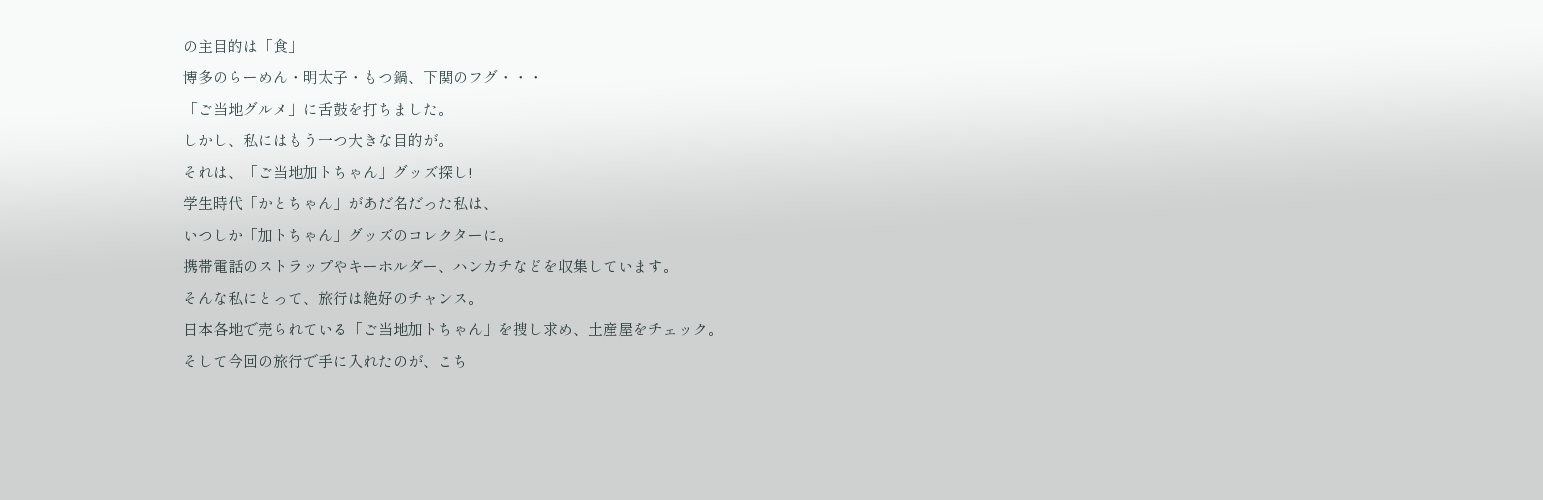の主目的は「食」
博多のらーめん・明太子・もつ鍋、下関のフグ・・・
「ご当地グルメ」に舌鼓を打ちました。
しかし、私にはもう一つ大きな目的が。
それは、「ご当地加トちゃん」グッズ探し!
学生時代「かとちゃん」があだ名だった私は、
いつしか「加トちゃん」グッズのコレクターに。
携帯電話のストラップやキーホルダー、ハンカチなどを収集しています。
そんな私にとって、旅行は絶好のチャンス。
日本各地で売られている「ご当地加トちゃん」を捜し求め、土産屋をチェック。
そして今回の旅行で手に入れたのが、こち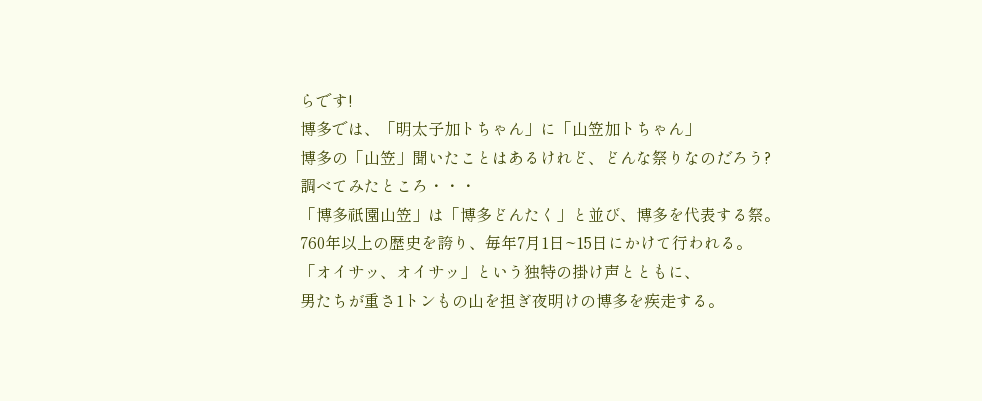らです!
博多では、「明太子加トちゃん」に「山笠加トちゃん」
博多の「山笠」聞いたことはあるけれど、どんな祭りなのだろう?
調べてみたところ・・・
「博多祇園山笠」は「博多どんたく」と並び、博多を代表する祭。
760年以上の歴史を誇り、毎年7月1日~15日にかけて行われる。
「オイサッ、オイサッ」という独特の掛け声とともに、
男たちが重さ1トンもの山を担ぎ夜明けの博多を疾走する。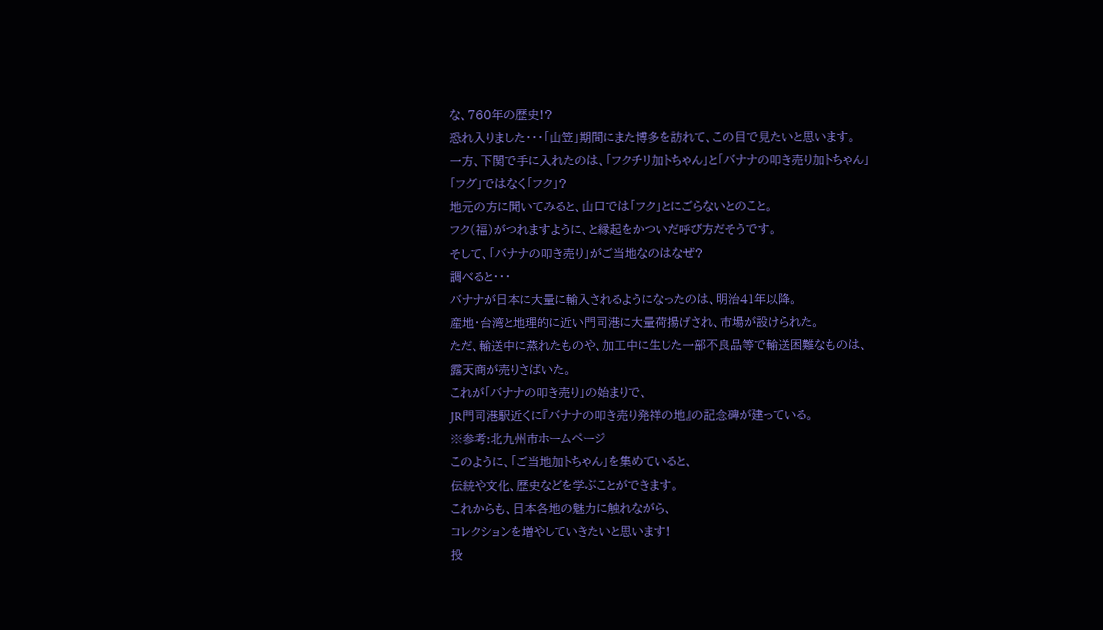な、760年の歴史!?
恐れ入りました・・・「山笠」期間にまた博多を訪れて、この目で見たいと思います。
一方、下関で手に入れたのは、「フクチリ加トちゃん」と「バナナの叩き売り加トちゃん」
「フグ」ではなく「フク」?
地元の方に聞いてみると、山口では「フク」とにごらないとのこと。
フク(福)がつれますように、と縁起をかついだ呼び方だそうです。
そして、「バナナの叩き売り」がご当地なのはなぜ?
調べると・・・
バナナが日本に大量に輸入されるようになったのは、明治41年以降。
産地・台湾と地理的に近い門司港に大量荷揚げされ、市場が設けられた。
ただ、輸送中に蒸れたものや、加工中に生じた一部不良品等で輸送困難なものは、
露天商が売りさばいた。
これが「バナナの叩き売り」の始まりで、
JR門司港駅近くに『バナナの叩き売り発祥の地』の記念碑が建っている。
※参考:北九州市ホームページ
このように、「ご当地加トちゃん」を集めていると、
伝統や文化、歴史などを学ぶことができます。
これからも、日本各地の魅力に触れながら、
コレクションを増やしていきたいと思います!
投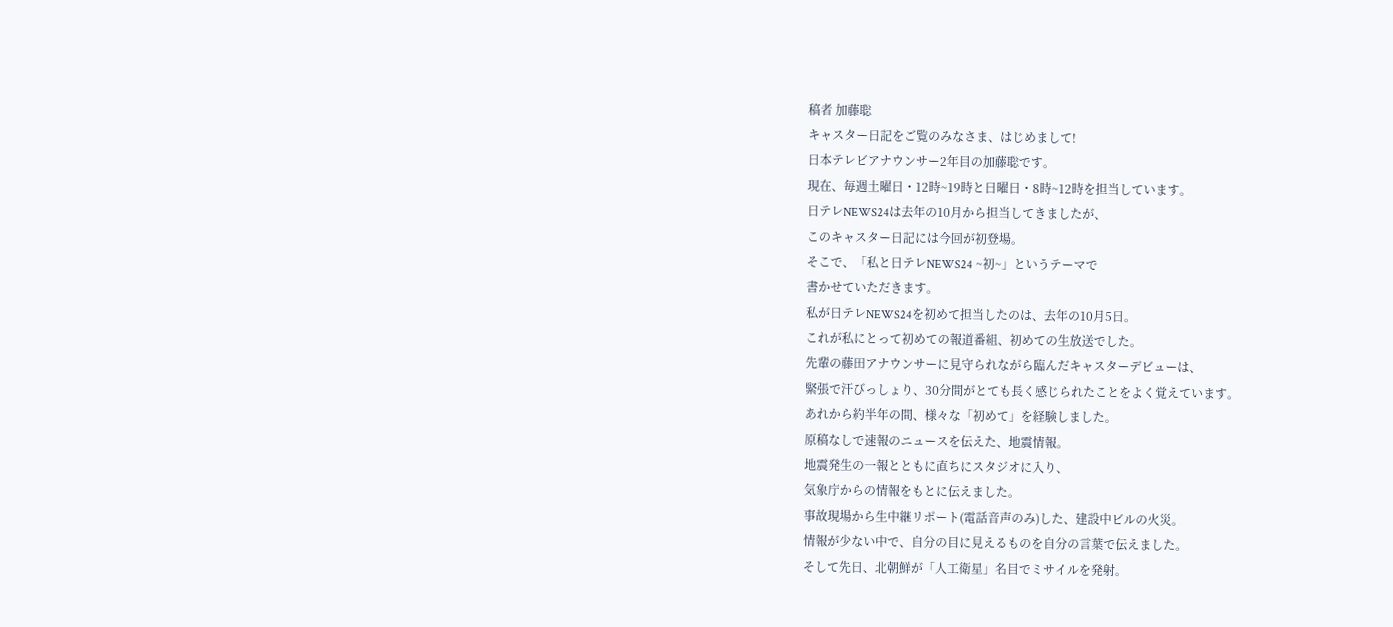稿者 加藤聡
キャスター日記をご覧のみなさま、はじめまして!
日本テレビアナウンサー2年目の加藤聡です。
現在、毎週土曜日・12時~19時と日曜日・8時~12時を担当しています。
日テレNEWS24は去年の10月から担当してきましたが、
このキャスター日記には今回が初登場。
そこで、「私と日テレNEWS24 ~初~」というテーマで
書かせていただきます。
私が日テレNEWS24を初めて担当したのは、去年の10月5日。
これが私にとって初めての報道番組、初めての生放送でした。
先輩の藤田アナウンサーに見守られながら臨んだキャスターデビューは、
緊張で汗びっしょり、30分間がとても長く感じられたことをよく覚えています。
あれから約半年の間、様々な「初めて」を経験しました。
原稿なしで速報のニュースを伝えた、地震情報。
地震発生の一報とともに直ちにスタジオに入り、
気象庁からの情報をもとに伝えました。
事故現場から生中継リポート(電話音声のみ)した、建設中ビルの火災。
情報が少ない中で、自分の目に見えるものを自分の言葉で伝えました。
そして先日、北朝鮮が「人工衛星」名目でミサイルを発射。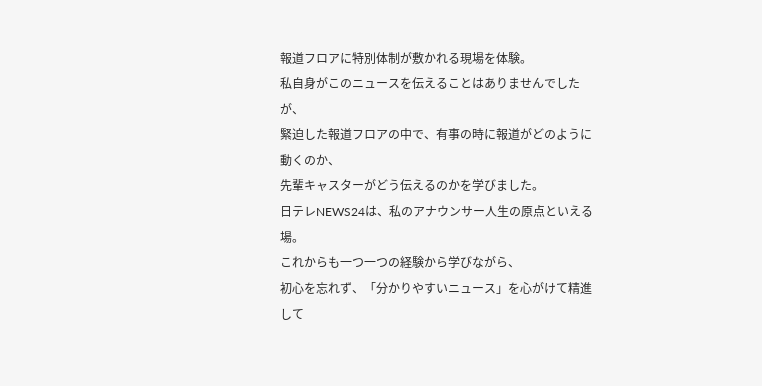報道フロアに特別体制が敷かれる現場を体験。
私自身がこのニュースを伝えることはありませんでしたが、
緊迫した報道フロアの中で、有事の時に報道がどのように動くのか、
先輩キャスターがどう伝えるのかを学びました。
日テレNEWS24は、私のアナウンサー人生の原点といえる場。
これからも一つ一つの経験から学びながら、
初心を忘れず、「分かりやすいニュース」を心がけて精進して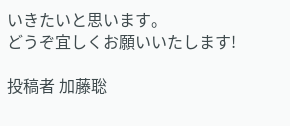いきたいと思います。
どうぞ宜しくお願いいたします!

投稿者 加藤聡